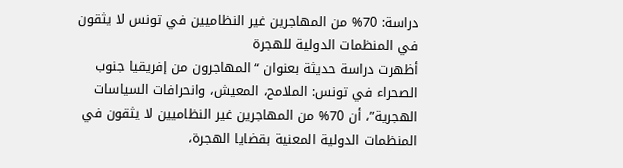دراسة: 70% من المهاجرين غير النظاميين في تونس لا يثقون في المنظمات الدولية للهجرة
أظهرت دراسة حديثة بعنوان “المهاجرون من إفريقيا جنوب الصحراء في تونس: الملامح، المعيش، وانحرافات السياسات الهجرية”، أن 70% من المهاجرين غير النظاميين لا يثقون في المنظمات الدولية المعنية بقضايا الهجرة،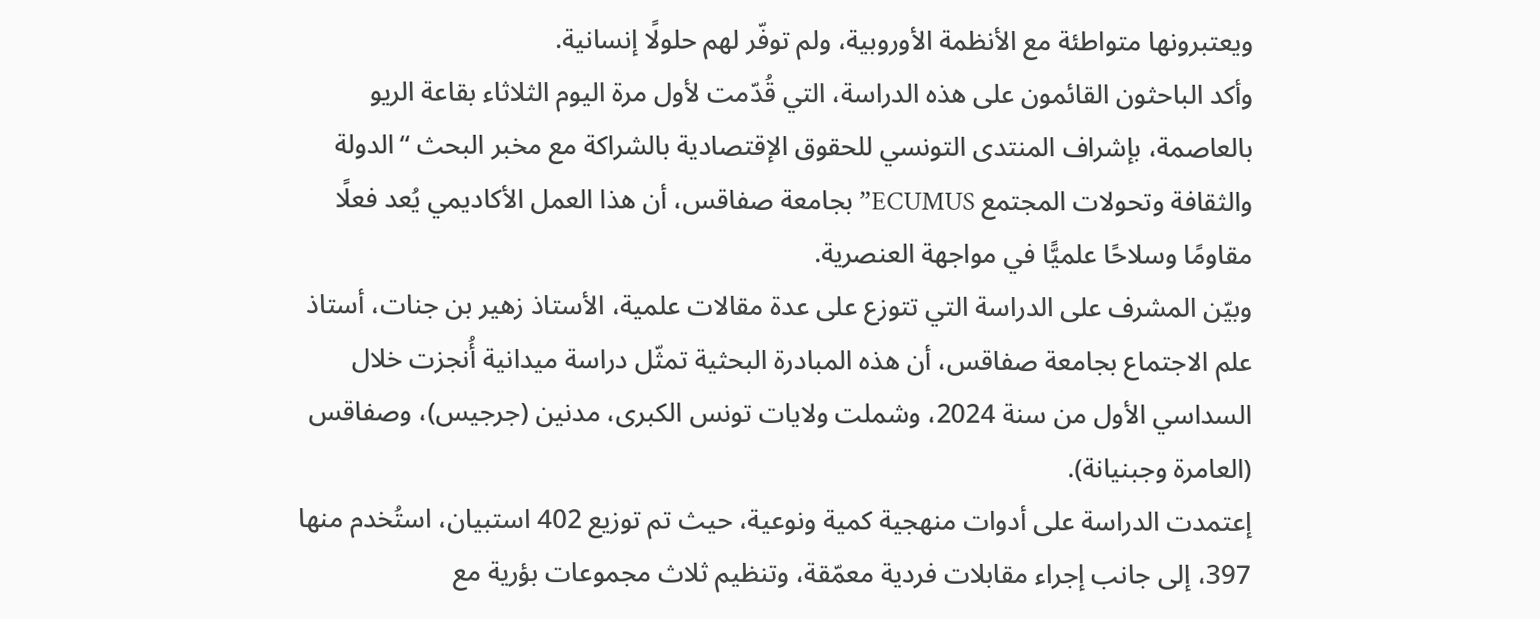ويعتبرونها متواطئة مع الأنظمة الأوروبية، ولم توفّر لهم حلولًا إنسانية.
وأكد الباحثون القائمون على هذه الدراسة، التي قُدّمت لأول مرة اليوم الثلاثاء بقاعة الريو بالعاصمة، بإشراف المنتدى التونسي للحقوق الإقتصادية بالشراكة مع مخبر البحث “الدولة والثقافة وتحولات المجتمع ECUMUS” بجامعة صفاقس، أن هذا العمل الأكاديمي يُعد فعلًا مقاومًا وسلاحًا علميًّا في مواجهة العنصرية.
وبيّن المشرف على الدراسة التي تتوزع على عدة مقالات علمية، الأستاذ زهير بن جنات، أستاذ علم الاجتماع بجامعة صفاقس، أن هذه المبادرة البحثية تمثّل دراسة ميدانية أُنجزت خلال السداسي الأول من سنة 2024، وشملت ولايات تونس الكبرى، مدنين (جرجيس)، وصفاقس (العامرة وجبنيانة).
إعتمدت الدراسة على أدوات منهجية كمية ونوعية، حيث تم توزيع 402 استبيان، استُخدم منها 397، إلى جانب إجراء مقابلات فردية معمّقة، وتنظيم ثلاث مجموعات بؤرية مع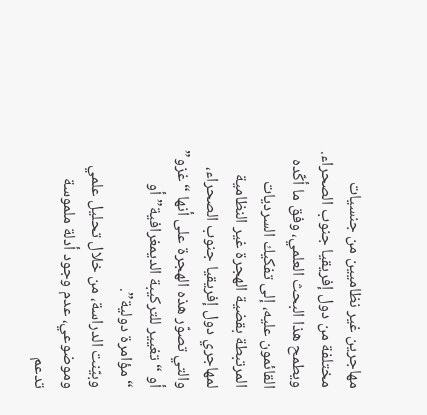مهاجرين غير نظاميين من جنسيات مختلفة من دول إفريقيا جنوب الصحراء.
ويطمح هذا البحث العلمي، وفق ما أكّده القائمون عليه، إلى تفكيك السرديات المرتبطة بقضية الهجرة غير النظامية لمهاجري دول إفريقيا جنوب الصحراء، والتي تصوّر هذه الهجرة على أنها “غزو” أو “تغيير للتركيبة الديمغرافية” أو “مؤامرة دولية”.
وبيّنت الدراسة، من خلال تحليل علمي وموضوعي، عدم وجود أدلة ملموسة تدعم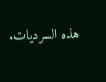هذه السرديات.